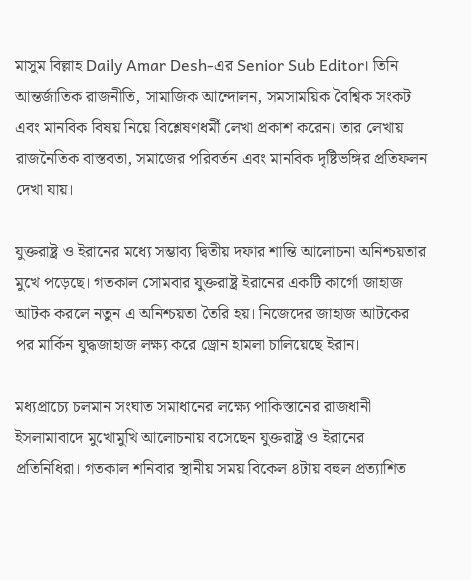মাসুম বিল্লাহ Daily Amar Desh-এর Senior Sub Editor। তিনি আন্তর্জাতিক রাজনীতি, সামাজিক আন্দোলন, সমসাময়িক বৈশ্বিক সংকট এবং মানবিক বিষয় নিয়ে বিশ্লেষণধর্মী লেখা প্রকাশ করেন। তার লেখায় রাজনৈতিক বাস্তবতা, সমাজের পরিবর্তন এবং মানবিক দৃষ্টিভঙ্গির প্রতিফলন দেখা যায়।

যুক্তরাষ্ট্র ও ইরানের মধ্যে সম্ভাব্য দ্বিতীয় দফার শান্তি আলোচনা অনিশ্চয়তার মুখে পড়েছে। গতকাল সোমবার যুক্তরাষ্ট্র ইরানের একটি কার্গো জাহাজ আটক করলে নতুন এ অনিশ্চয়তা তৈরি হয়। নিজেদের জাহাজ আটকের পর মার্কিন যুদ্ধজাহাজ লক্ষ্য করে ড্রোন হামলা চালিয়েছে ইরান।

মধ্যপ্রাচ্যে চলমান সংঘাত সমাধানের লক্ষ্যে পাকিস্তানের রাজধানী ইসলামাবাদে মুখোমুখি আলোচনায় বসেছেন যুক্তরাষ্ট্র ও ইরানের প্রতিনিধিরা। গতকাল শনিবার স্থানীয় সময় বিকেল ৪টায় বহুল প্রত্যাশিত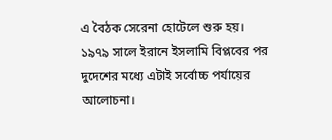এ বৈঠক সেরেনা হোটেলে শুরু হয়। ১৯৭৯ সালে ইরানে ইসলামি বিপ্লবের পর দুদেশের মধ্যে এটাই সর্বোচ্চ পর্যায়ের আলোচনা।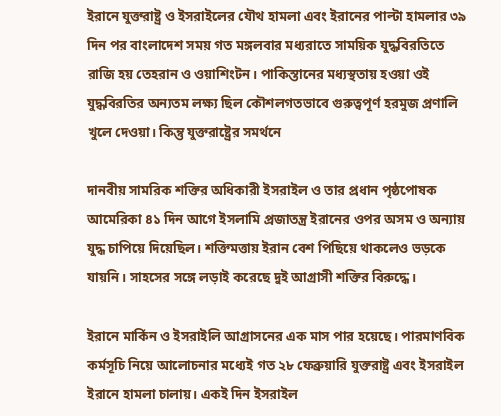ইরানে যুক্তরাষ্ট্র ও ইসরাইলের যৌথ হামলা এবং ইরানের পাল্টা হামলার ৩৯ দিন পর বাংলাদেশ সময় গত মঙ্গলবার মধ্যরাতে সাময়িক যুদ্ধবিরতিতে রাজি হয় তেহরান ও ওয়াশিংটন। পাকিস্তানের মধ্যস্থতায় হওয়া ওই যুদ্ধবিরতির অন্যতম লক্ষ্য ছিল কৌশলগতভাবে গুরুত্বপূর্ণ হরমুজ প্রণালি খুলে দেওয়া। কিন্তু যুক্তরাষ্ট্রের সমর্থনে

দানবীয় সামরিক শক্তির অধিকারী ইসরাইল ও তার প্রধান পৃষ্ঠপোষক আমেরিকা ৪১ দিন আগে ইসলামি প্রজাতন্ত্র ইরানের ওপর অসম ও অন্যায় যুদ্ধ চাপিয়ে দিয়েছিল। শক্তিমত্তায় ইরান বেশ পিছিয়ে থাকলেও ভড়কে যায়নি। সাহসের সঙ্গে লড়াই করেছে দুই আগ্রাসী শক্তির বিরুদ্ধে।

ইরানে মার্কিন ও ইসরাইলি আগ্রাসনের এক মাস পার হয়েছে। পারমাণবিক কর্মসূচি নিয়ে আলোচনার মধ্যেই গত ২৮ ফেব্রুয়ারি যুক্তরাষ্ট্র এবং ইসরাইল ইরানে হামলা চালায়। একই দিন ইসরাইল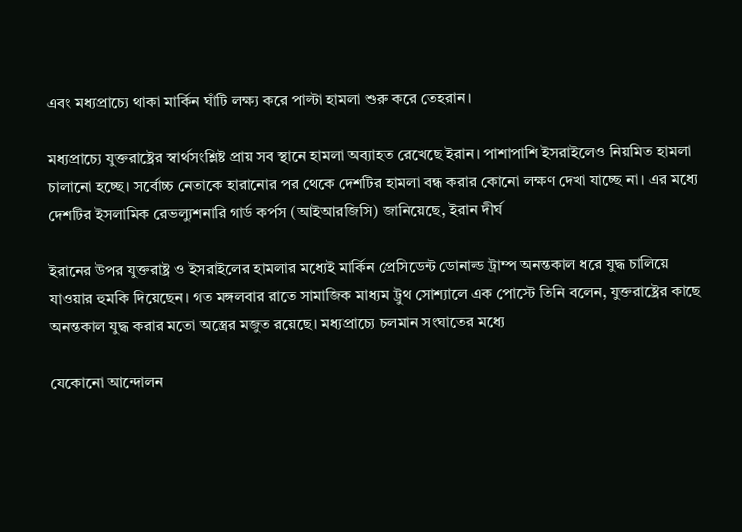এবং মধ্যপ্রাচ্যে থাকা মার্কিন ঘাঁটি লক্ষ্য করে পাল্টা হামলা শুরু করে তেহরান।

মধ্যপ্রাচ্যে যুক্তরাষ্ট্রের স্বার্থসংশ্লিষ্ট প্রায় সব স্থানে হামলা অব্যাহত রেখেছে ইরান। পাশাপাশি ইসরাইলেও নিয়মিত হামলা চালানো হচ্ছে। সর্বোচ্চ নেতাকে হারানোর পর থেকে দেশটির হামলা বন্ধ করার কোনো লক্ষণ দেখা যাচ্ছে না। এর মধ্যে দেশটির ইসলামিক রেভল্যুশনারি গার্ড কর্পস (আইআরজিসি) জানিয়েছে, ইরান দীর্ঘ

ইরানের উপর যুক্তরাষ্ট্র ও ইসরাইলের হামলার মধ্যেই মার্কিন প্রেসিডেন্ট ডোনাল্ড ট্রাম্প অনন্তকাল ধরে যুদ্ধ চালিয়ে যাওয়ার হুমকি দিয়েছেন। গত মঙ্গলবার রাতে সামাজিক মাধ্যম ট্রুথ সোশ্যালে এক পোস্টে তিনি বলেন, যুক্তরাষ্ট্রের কাছে অনন্তকাল যুদ্ধ করার মতো অস্ত্রের মজুত রয়েছে। মধ্যপ্রাচ্যে চলমান সংঘাতের মধ্যে

যেকোনো আন্দোলন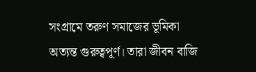সংগ্রামে তরুণ সমাজের ভূমিকা অত্যন্ত গুরুত্বপূর্ণ। তারা জীবন বাজি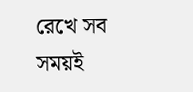রেখে সব সময়ই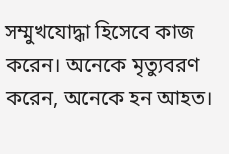সম্মুখযোদ্ধা হিসেবে কাজ করেন। অনেকে মৃত্যুবরণ করেন, অনেকে হন আহত।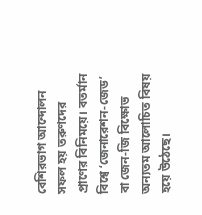বেশিরভাগ আন্দোলন সফল হয় তরুণদের প্রাণের বিনিময়ে। বতর্মান বিশ্বে ‘জেনারেশন-জেড’ বা জেন-জি বিক্ষোভ অন্যতম আলোচিত বিষয় হয়ে উঠেছে।